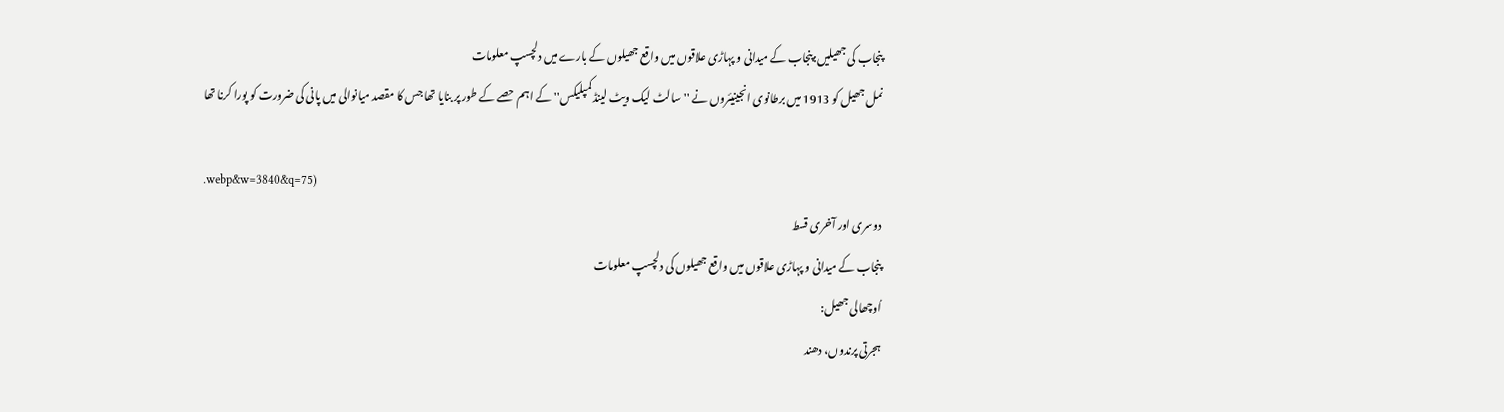پنجاب کی جھیلیں:پنجاب کے میدانی و پہاڑی علاقوں میں واقع جھیلوں کے بارے میں دلچسپ معلومات
نمل جھیل کو 1913 میں برطانوی انجینیئروں نے ''سالٹ لیک ویٹ لینڈ کمپلیکس'' کے اہم حصے کے طور پر بنایا تھا جس کا مقصد میانوالی میں پانی کی ضرورت کو پورا کرنا تھا

.webp&w=3840&q=75)
دوسری اور آخری قسط
پنجاب کے میدانی و پہاڑی علاقوں میں واقع جھیلوں کی دلچسپ معلومات
اُوچھالی جھیل:
ہجرتی پرندوں، دھند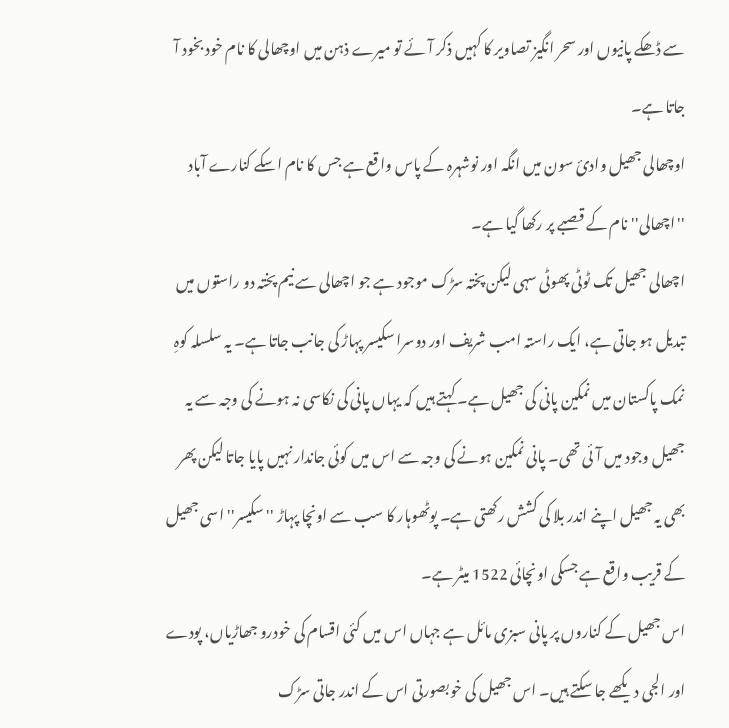سے ڈھکے پانیوں اور سحر انگیز تصاویر کا کہیں ذکر آئے تو میرے ذہن میں اوچھالی کا نام خود بخود آ جاتا ہے۔
اوچھالی جھیل وادئ سون میں انگہ اور نوشہرہ کے پاس واقع ہے جس کا نام اسکے کنارے آباد ''اچھالی'' نام کے قصبے پر رکھا گیا ہے۔
اچھالی جھیل تک ٹوٹی پھوٹی سہی لیکن پختہ سڑک موجود ہے جو اچھالی سے نیم پختہ دو راستوں میں تبدیل ہو جاتی ہے، ایک راستہ امب شریف اور دوسرا سکیسر پہاڑ کی جانب جاتا ہے۔ یہ سلسلہ کوہِ نمک پاکستان میں نمکین پانی کی جھیل ہے۔ کہتے ہیں کہ یہاں پانی کی نکاسی نہ ہونے کی وجہ سے یہ جھیل وجود میں آئی تھی۔ پانی نمکین ہونے کی وجہ سے اس میں کوئی جاندار نہیں پایا جاتا لیکن پھر بھی یہ جھیل اپنے اندر بلا کی کشش رکھتی ہے۔ پوٹھوہار کا سب سے اونچا پہاڑ ''سکیسر'' اسی جھیل کے قریب واقع ہے جسکی اونچائی 1522 میٹر ہے۔
اس جھیل کے کناروں پر پانی سبزی مائل ہے جہاں اس میں کئی اقسام کی خودرو جھاڑیاں، پودے اور الجی دیکھے جا سکتے ہیں۔ اس جھیل کی خوبصورتی اس کے اندر جاتی سڑک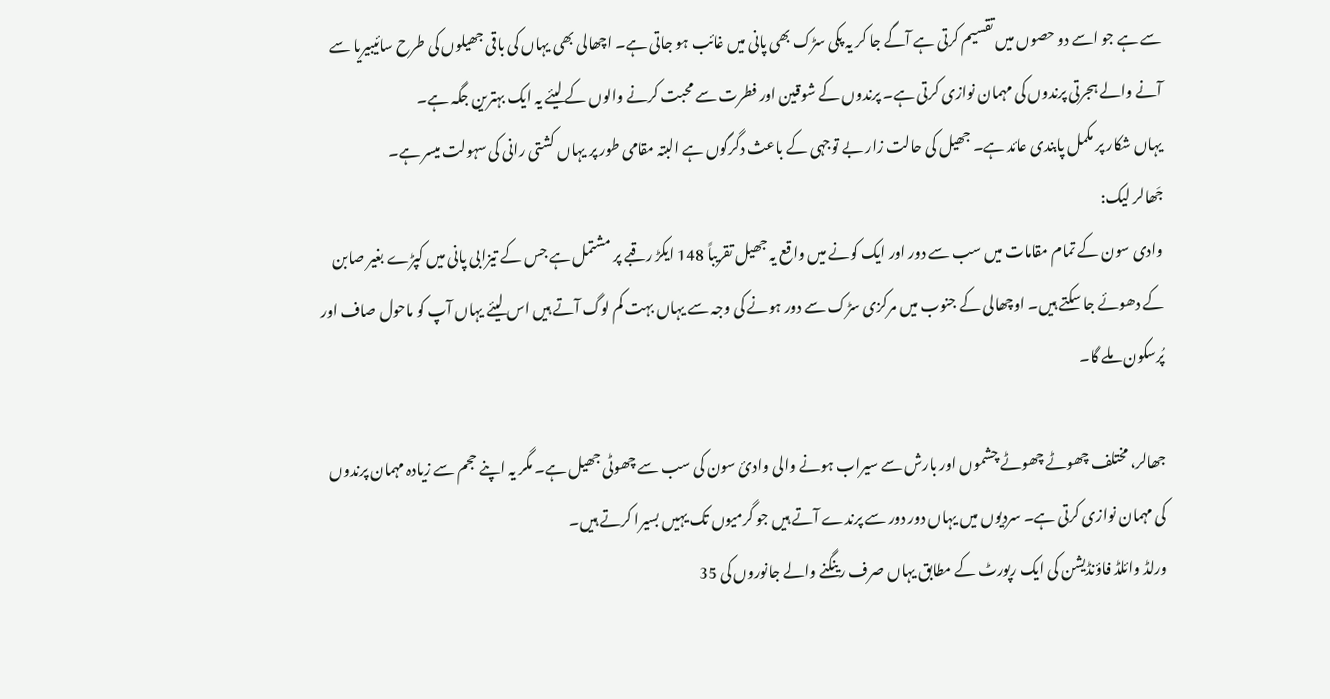سے ہے جو اسے دو حصوں میں تقسیم کرتی ہے آگے جا کر یہ پکی سڑک بھی پانی میں غائب ہو جاتی ہے۔ اچھالی بھی یہاں کی باقی جھیلوں کی طرح سائیبیریا سے آنے والے ہجرتی پرندوں کی مہمان نوازی کرتی ہے۔ پرندوں کے شوقین اور فطرت سے محبت کرنے والوں کے لیئے یہ ایک بہترین جگہ ہے۔
یہاں شکار پر مکمل پابندی عائد ہے۔ جھیل کی حالت زار بے توجہی کے باعث دگرگوں ہے البتہ مقامی طور پر یہاں کشتی رانی کی سہولت میسر ہے۔
جَھالر لیک:
وادی سون کے تمام مقامات میں سب سے دور اور ایک کونے میں واقع یہ جھیل تقریباً 148 ایکڑ رقبے پر مشتمل ہے جس کے تیزابی پانی میں کپڑے بغیر صابن کے دھوئے جا سکتے ہیں۔ اوچھالی کے جنوب میں مرکزی سڑک سے دور ہونے کی وجہ سے یہاں بہت کم لوگ آتے ہیں اس لیئے یہاں آپ کو ماحول صاف اور پُرسکون ملے گا۔

جھالر، مختلف چھوٹے چھوٹے چشموں اور بارش سے سیراب ہونے والی وادئ سون کی سب سے چھوٹی جھیل ہے۔ مگر یہ اپنے حجم سے زیادہ مہمان پرندوں کی مہمان نوازی کرتی ہے۔ سردیوں میں یہاں دور دور سے پرندے آتے ہیں جو گرمیوں تک یہیں بسیرا کرتے ہیں۔
ورلڈ وائلڈ فاؤنڈیشن کی ایک رپورٹ کے مطابق یہاں صرف رینگنے والے جانوروں کی 35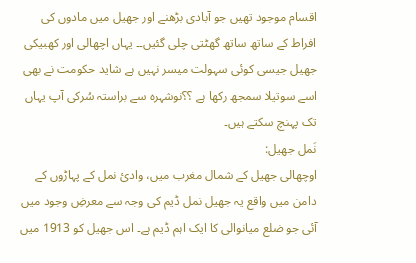اقسام موجود تھیں جو آبادی بڑھنے اور جھیل میں مادوں کی افراط کے ساتھ ساتھ گھٹتی چلی گئیں۔۔ یہاں اچھالی اور کھبیکی جھیل جیسی کوئی سہولت میسر نہیں ہے شاید حکومت نے بھی اسے سوتیلا سمجھ رکھا ہے ؟؟نوشہرہ سے براستہ سُرکی آپ یہاں تک پہنچ سکتے ہیں۔
نَمل جھیل:
اوچھالی جھیل کے شمال مغرب میں، وادئ نمل کے پہاڑوں کے دامن میں واقع یہ جھیل نمل ڈیم کی وجہ سے معرضِ وجود میں آئی جو ضلع میانوالی کا ایک اہم ڈیم ہے۔ اس جھیل کو 1913 میں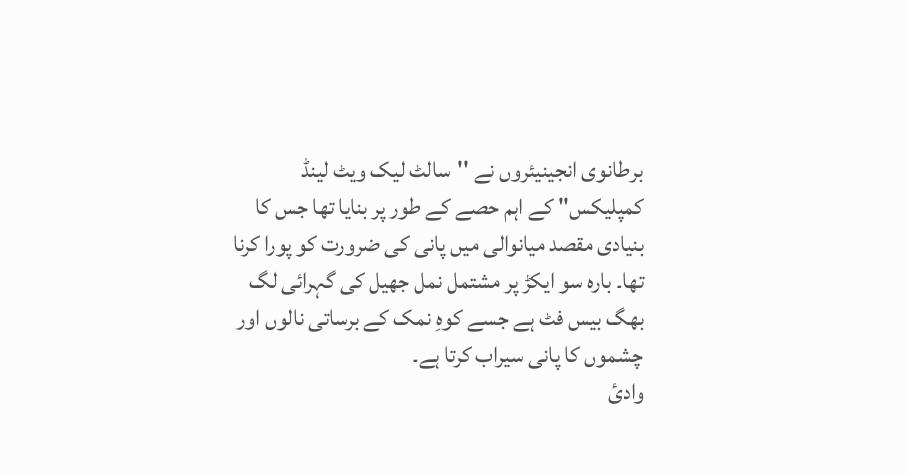برطانوی انجینیئروں نے ''سالٹ لیک ویٹ لینڈ کمپلیکس'' کے اہم حصے کے طور پر بنایا تھا جس کا بنیادی مقصد میانوالی میں پانی کی ضرورت کو پورا کرنا تھا۔ بارہ سو ایکڑ پر مشتمل نمل جھیل کی گہرائی لگ بھگ بیس فٹ ہے جسے کوہِ نمک کے برساتی نالوں اور چشموں کا پانی سیراب کرتا ہے۔
وادئ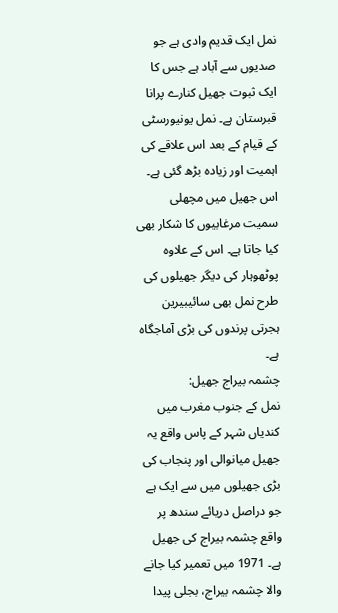نمل ایک قدیم وادی ہے جو صدیوں سے آباد ہے جس کا ایک ثبوت جھیل کنارے پرانا قبرستان ہے۔ نمل یونیورسٹی کے قیام کے بعد اس علاقے کی اہمیت اور زیادہ بڑھ گئی ہے۔ اس جھیل میں مچھلی سمیت مرغابیوں کا شکار بھی کیا جاتا ہے۔ اس کے علاوہ پوٹھوہار کی دیگر جھیلوں کی طرح نمل بھی سائیبیرین ہجرتی پرندوں کی بڑی آماجگاہ ہے۔
چشمہ بیراج جھیل:
نمل کے جنوب مغرب میں کندیاں شہر کے پاس واقع یہ جھیل میانوالی اور پنجاب کی بڑی جھیلوں میں سے ایک ہے جو دراصل دریائے سندھ پر واقع چشمہ بیراج کی جھیل ہے۔ 1971 میں تعمیر کیا جانے والا چشمہ بیراج، بجلی پیدا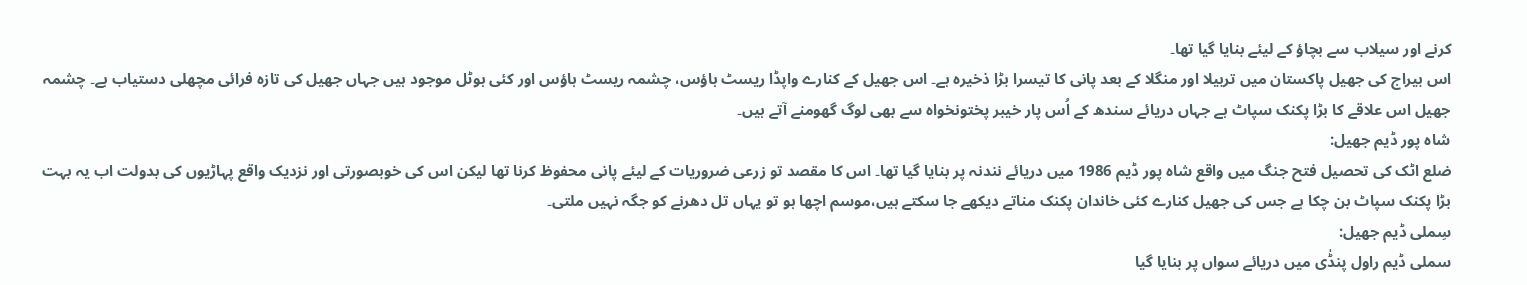کرنے اور سیلاب سے بچاؤ کے لیئے بنایا گیا تھا۔
اس بیراج کی جھیل پاکستان میں تربیلا اور منگلا کے بعد پانی کا تیسرا بڑا ذخیرہ ہے۔ اس جھیل کے کنارے واپڈا ریسٹ ہاؤس، چشمہ ریسٹ ہاؤس اور کئی ہوٹل موجود ہیں جہاں جھیل کی تازہ فرائی مچھلی دستیاب ہے۔ چشمہ جھیل اس علاقے کا بڑا پکنک سپاٹ ہے جہاں دریائے سندھ کے اُس پار خیبر پختونخواہ سے بھی لوگ گھومنے آتے ہیں۔
شاہ پور ڈیم جھیل:
ضلع اٹک کی تحصیل فتح جنگ میں واقع شاہ پور ڈیم 1986 میں دریائے نندنہ پر بنایا گیا تھا۔ اس کا مقصد تو زرعی ضروریات کے لیئے پانی محفوظ کرنا تھا لیکن اس کی خوبصورتی اور نزدیک واقع پہاڑیوں کی بدولت اب یہ بہت بڑا پکنک سپاٹ بن چکا ہے جس کی جھیل کنارے کئی خاندان پکنک مناتے دیکھے جا سکتے ہیں،موسم اچھا ہو تو یہاں تل دھرنے کو جگہ نہیں ملتی۔
سِملی ڈیم جھیل:
سملی ڈیم راول پنڈٰی میں دریائے سواں پر بنایا گیا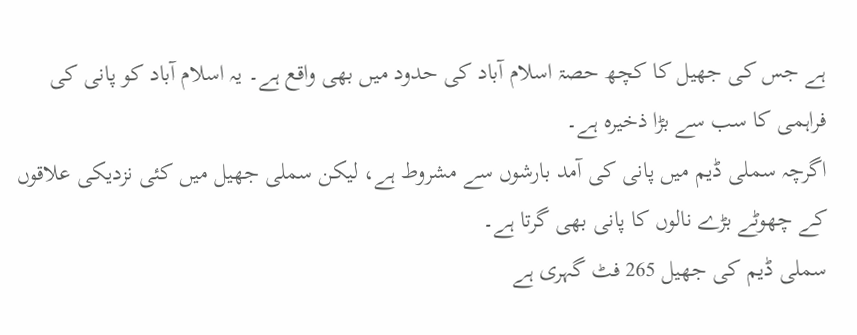ہے جس کی جھیل کا کچھ حصۃ اسلام آباد کی حدود میں بھی واقع ہے۔ یہ اسلام آباد کو پانی کی فراہمی کا سب سے بڑا ذخیرہ ہے۔
اگرچہ سملی ڈیم میں پانی کی آمد بارشوں سے مشروط ہے، لیکن سملی جھیل میں کئی نزدیکی علاقوں کے چھوٹے بڑے نالوں کا پانی بھی گرتا ہے۔
سملی ڈیم کی جھیل 265 فٹ گہری ہے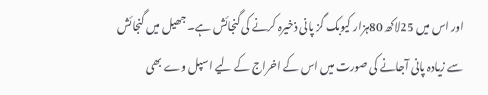اور اس میں 25لاکھ 80ہزار کیوبک گز پانی ذخیرہ کرنے کی گنجائش ہے۔ جھیل میں گنجائش سے زیادہ پانی آجانے کی صورت میں اس کے اخراج کے لیے اسپل وے بھی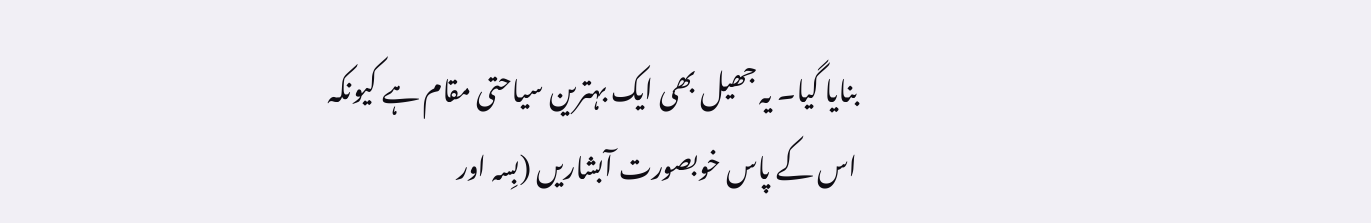بنایا گیا۔ یہ جھیل بھی ایک بہترین سیاحتی مقام ہے کیونکہ اس کے پاس خوبصورت آبشاریں (بِسہ اور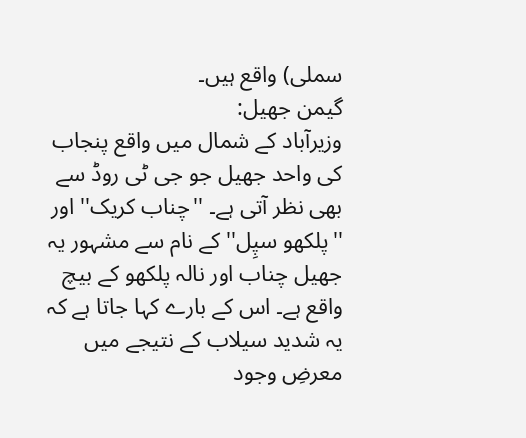سملی) واقع ہیں۔
گیمن جھیل:
وزیرآباد کے شمال میں واقع پنجاب کی واحد جھیل جو جی ٹی روڈ سے بھی نظر آتی ہے۔ ''چناب کریک'' اور ''پلکھو سپِل'' کے نام سے مشہور یہ جھیل چناب اور نالہ پلکھو کے بیچ واقع ہے۔ اس کے بارے کہا جاتا ہے کہ یہ شدید سیلاب کے نتیجے میں معرضِ وجود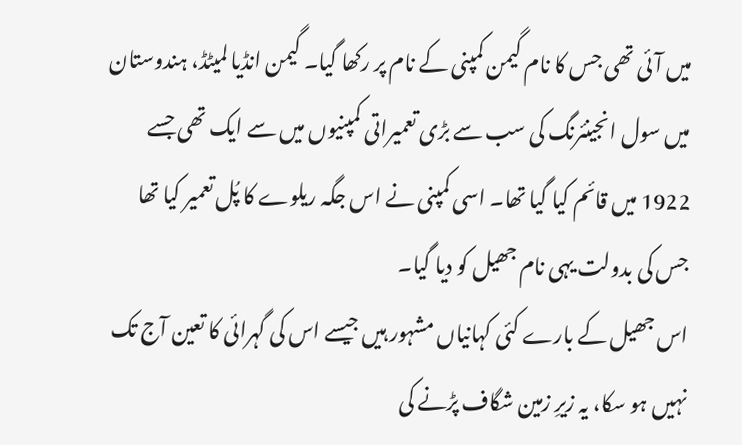میں آئی تھی جس کا نام گیمن کمپنی کے نام پر رکھا گیا۔ گیمن انڈیا لمیٹڈ، ہندوستان میں سول انجینئرنگ کی سب سے بڑی تعمیراتی کمپنیوں میں سے ایک تھی جسے 1922 میں قائم کیا گیا تھا۔ اسی کمپنی نے اس جگہ ریلوے کا پُل تعمیر کیا تھا جس کی بدولت یہی نام جھیل کو دیا گیا۔
اس جھیل کے بارے کئی کہانیاں مشہور ہیں جیسے اس کی گہرائی کا تعین آج تک نہیں ہو سکا، یہ زیرِ زمین شگاف پڑنے کی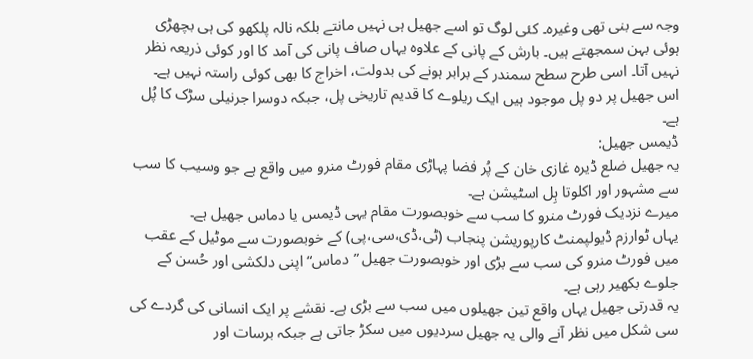وجہ سے بنی تھی وغیرہ۔ کئی لوگ تو اسے جھیل ہی نہیں مانتے بلکہ نالہ پلکھو کی ہی بچھڑی ہوئی بہن سمجھتے ہیں۔ بارش کے پانی کے علاوہ یہاں صاف پانی کی آمد کا اور کوئی ذریعہ نظر نہیں آتا۔ اسی طرح سطح سمندر کے برابر ہونے کی بدولت، اخراج کا بھی کوئی راستہ نہیں ہے۔
اس جھیل پر دو پل موجود ہیں ایک ریلوے کا قدیم تاریخی پل، جبکہ دوسرا جرنیلی سڑک کا پُل ہے۔
ڈیمس جھیل:
یہ جھیل ضلع ڈیرہ غازی خان کے پُر فضا پہاڑی مقام فورٹ منرو میں واقع ہے جو وسیب کا سب سے مشہور اور اکلوتا ہِل اسٹیشن ہے۔
میرے نزدیک فورٹ منرو کا سب سے خوبصورت مقام یہی ڈیمس یا دماس جھیل ہے۔
یہاں ٹوارزم ڈیولپمنٹ کارپوریشن پنجاب (ٹی،ڈی،سی،پی) کے خوبصورت سے موٹیل کے عقب میں فورٹ منرو کی سب سے بڑی اور خوبصورت جھیل ”دماس“ اپنی دلکشی اور حُسن کے جلوے بکھیر رہی ہے۔
یہ قدرتی جھیل یہاں واقع تین جھیلوں میں سب سے بڑی ہے۔ نقشے پر ایک انسانی کی گردے کی سی شکل میں نظر آنے والی یہ جھیل سردیوں میں سکڑ جاتی ہے جبکہ برسات اور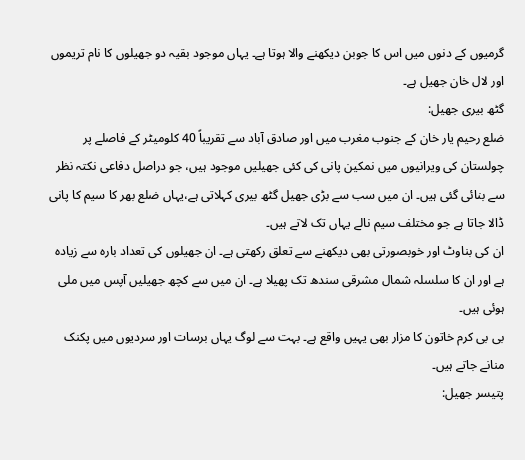گرمیوں کے دنوں میں اس کا جوبن دیکھنے والا ہوتا ہے۔ یہاں موجود بقیہ دو جھیلوں کا نام تریموں اور لال خان جھیل ہے۔
گٹھ بیری جھیل:
ضلع رحیم یار خان کے جنوب مغرب میں اور صادق آباد سے تقریباً 40 کلومیٹر کے فاصلے پر چولستان کی ویرانیوں میں نمکین پانی کی کئی جھیلیں موجود ہیں، جو دراصل دفاعی نکتہ نظر سے بنائی گئی ہیں۔ ان میں سب سے بڑی جھیل گٹھ بیری کہلاتی ہے،یہاں ضلع بھر کا سیم کا پانی ڈالا جاتا ہے جو مختلف سیم نالے یہاں تک لاتے ہیں۔
ان کی بناوٹ اور خوبصورتی بھی دیکھنے سے تعلق رکھتی ہے۔ ان جھیلوں کی تعداد بارہ سے زیادہ ہے اور ان کا سلسلہ شمال مشرقی سندھ تک پھیلا ہے۔ ان میں سے کچھ جھیلیں آپس میں ملی ہوئی ہیں۔
بی بی کرم خاتون کا مزار بھی یہیں واقع ہے۔ بہت سے لوگ یہاں برسات اور سردیوں میں پکنک منانے جاتے ہیں۔
پتیسر جھیل: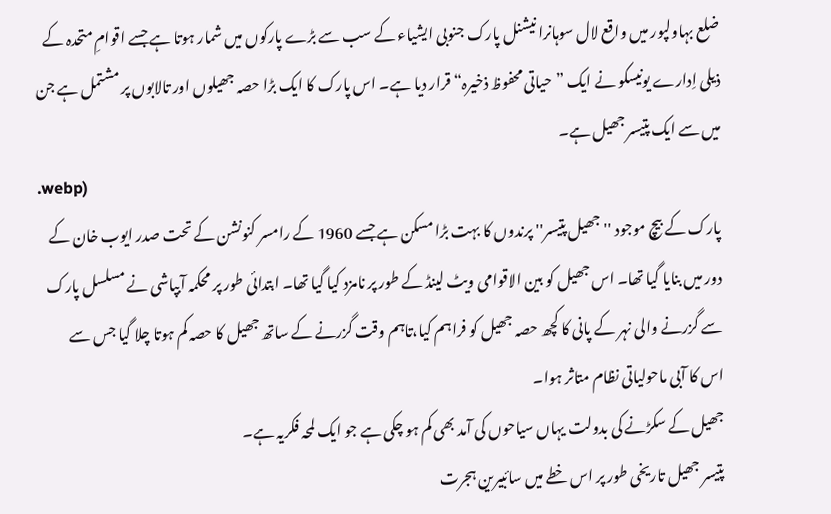ضلع بہاولپور میں واقع لال سوہانرا نیشنل پارک جنوبی ایشیاء کے سب سے بڑے پارکوں میں شمار ہوتا ہے جسے اقوامِ متحدہ کے ذیلی اِدارے یونیسکو نے ایک ”حیاتی محفوظ ذخیرہ“ قرار دیا ہے۔ اس پارک کا ایک بڑا حصہ جھیلوں اور تالابوں پر مشتمل ہے جن میں سے ایک پتیسر جھیل ہے۔
.webp)
پارک کے بیچ موجود ''جھیل پتیسر'' پرندوں کا بہت بڑا مسکن ہے جسے 1960 کے رامسر کنونشن کے تحت صدر ایوب خان کے دور میں بنایا گیا تھا۔ اس جھیل کو بین الاقوامی ویٹ لینڈ کے طور پر نامزد کیا گیا تھا۔ ابتدائی طور پر محکمہ آبپاشی نے مسلسل پارک سے گزرنے والی نہر کے پانی کا کچھ حصہ جھیل کو فراہم کیا،تاہم وقت گزرنے کے ساتھ جھیل کا حصہ کم ہوتا چلا گیا جس سے اس کا آبی ماحولیاتی نظام متاثر ہوا۔
جھیل کے سکڑنے کی بدولت یہاں سیاحوں کی آمد بھی کم ہو چکی ہے جو ایک لمحہ فکریہ ہے۔
پتیسر جھیل تاریخی طور پر اس خطے میں سائبیرین ہجرت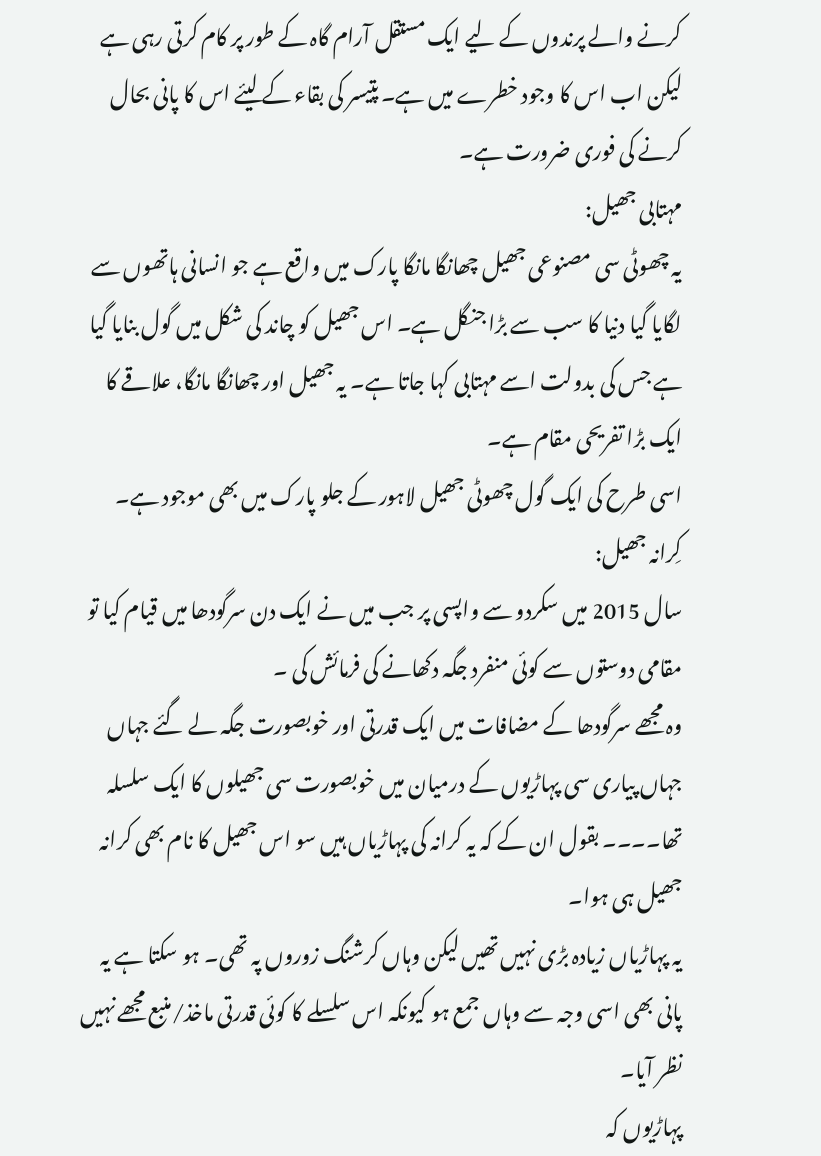کرنے والے پرندوں کے لیے ایک مستقل آرام گاہ کے طور پر کام کرتی رہی ہے لیکن اب اس کا وجود خطرے میں ہے۔ پتیسر کی بقاء کے لیئے اس کا پانی بحال کرنے کی فوری ضرورت ہے۔
مہتابی جھیل:
یہ چھوٹی سی مصنوعی جھیل چھانگا مانگا پارک میں واقع ہے جو انسانی ہاتھوں سے لگایا گیا دنیا کا سب سے بڑا جنگل ہے۔ اس جھیل کو چاند کی شکل میں گول بنایا گیا ہے جس کی بدولت اسے مہتابی کہا جاتا ہے۔ یہ جھیل اور چھانگا مانگا، علاقے کا ایک بڑا تفریحی مقام ہے۔
اسی طرح کی ایک گول چھوٹی جھیل لاہور کے جلو پارک میں بھی موجود ہے۔
کِرانہ جھیل:
سال 2015 میں سکردو سے واپسی پر جب میں نے ایک دن سرگودھا میں قیام کیا تو مقامی دوستوں سے کوئی منفرد جگہ دکھانے کی فرمائش کی ۔
وہ مجھے سرگودھا کے مضافات میں ایک قدرتی اور خوبصورت جگہ لے گئے جہاں جہاں پیاری سی پہاڑیوں کے درمیان میں خوبصورت سی جھیلوں کا ایک سلسلہ تھا۔۔۔۔ بقول ان کے کہ یہ کرانہ کی پہاڑیاں ہیں سو اس جھیل کا نام بھی کرانہ جھیل ہی ہوا۔
یہ پہاڑیاں زیادہ بڑی نہیں تھیں لیکن وہاں کرشنگ زوروں پہ تھی۔ ہو سکتا ہے یہ پانی بھی اسی وجہ سے وہاں جمع ہو کیونکہ اس سلسلے کا کوئی قدرتی ماخذ/منبع مجھے نہیں نظر آیا۔
پہاڑیوں کہ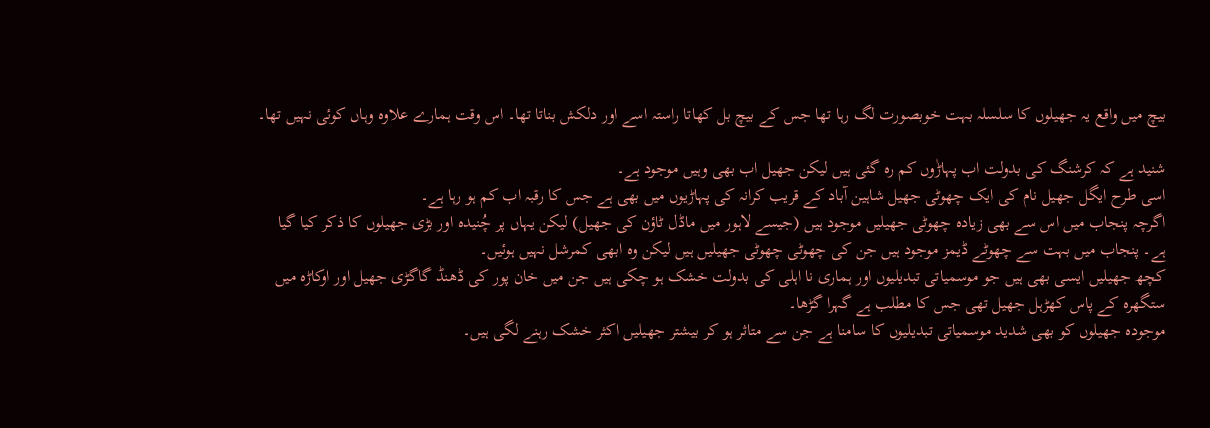بیچ میں واقع یہ جھیلوں کا سلسلہ بہت خوبصورت لگ رہا تھا جس کے بیچ بل کھاتا راستہ اسے اور دلکش بناتا تھا۔ اس وقت ہمارے علاوہ وہاں کوئی نہیں تھا۔

شنید ہے کہ کرشنگ کی بدولت اب پہاڑٰوں کم رہ گئی ہیں لیکن جھیل اب بھی وہیں موجود ہے۔
اسی طرح ایگل جھیل نام کی ایک چھوٹی جھیل شاہین آباد کے قریب کرانہ کی پہاڑیوں میں بھی ہے جس کا رقبہ اب کم ہو رہا ہے۔
اگرچہ پنجاب میں اس سے بھی زیادہ چھوٹی جھیلیں موجود ہیں (جیسے لاہور میں ماڈل ٹاؤن کی جھیل) لیکن یہاں پر چُنیدہ اور بڑی جھیلوں کا ذکر کیا گیا ہے۔ پنجاب میں بہت سے چھوٹے ڈیمز موجود ہیں جن کی چھوٹی چھوٹی جھیلیں ہیں لیکن وہ ابھی کمرشل نہیں ہوئیں۔
کچھ جھیلیں ایسی بھی ہیں جو موسمیاتی تبدیلیوں اور ہماری نا اہلی کی بدولت خشک ہو چکی ہیں جن میں خان پور کی ڈھنڈ گاگڑی جھیل اور اوکاڑہ میں ستگھرہ کے پاس کھڑہل جھیل تھی جس کا مطلب ہے گہرا گڑھا۔
موجودہ جھیلوں کو بھی شدید موسمیاتی تبدیلیوں کا سامنا ہے جن سے متاثر ہو کر بیشتر جھیلیں اکثر خشک رہنے لگی ہیں۔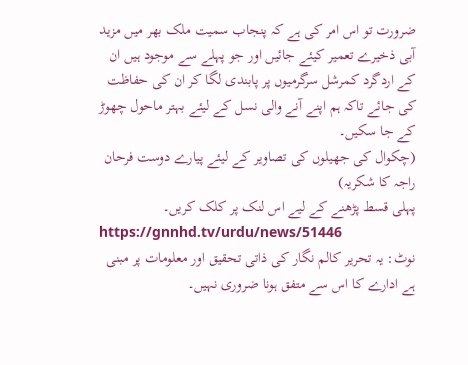ضرورت تو اس امر کی ہے کہ پنجاب سمیت ملک بھر میں مزید آبی ذخیرے تعمیر کیئے جائیں اور جو پہلے سے موجود ہیں ان کے اردگرد کمرشل سرگرمیوں پر پابندی لگا کر ان کی حفاظت کی جائے تاکہ ہم اپنے آنے والی نسل کے لیئے بہتر ماحول چھوڑ کے جا سکیں۔
(چکوال کی جھیلوں کی تصاویر کے لیئے پیارے دوست فرحان راجہ کا شکریہ)
پہلی قسط پڑھنے کے لیے اس لنک پر کلک کریں۔
https://gnnhd.tv/urdu/news/51446
نوٹ: یہ تحریر کالم نگار کی ذاتی تحقیق اور معلومات پر مبنی ہے ادارے کا اس سے متفق ہونا ضروری نہیں۔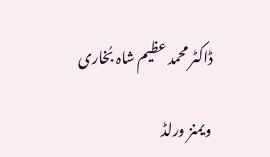ڈاکٹر محمد عظیم شاہ بُخاری

ویمنز ورلڈ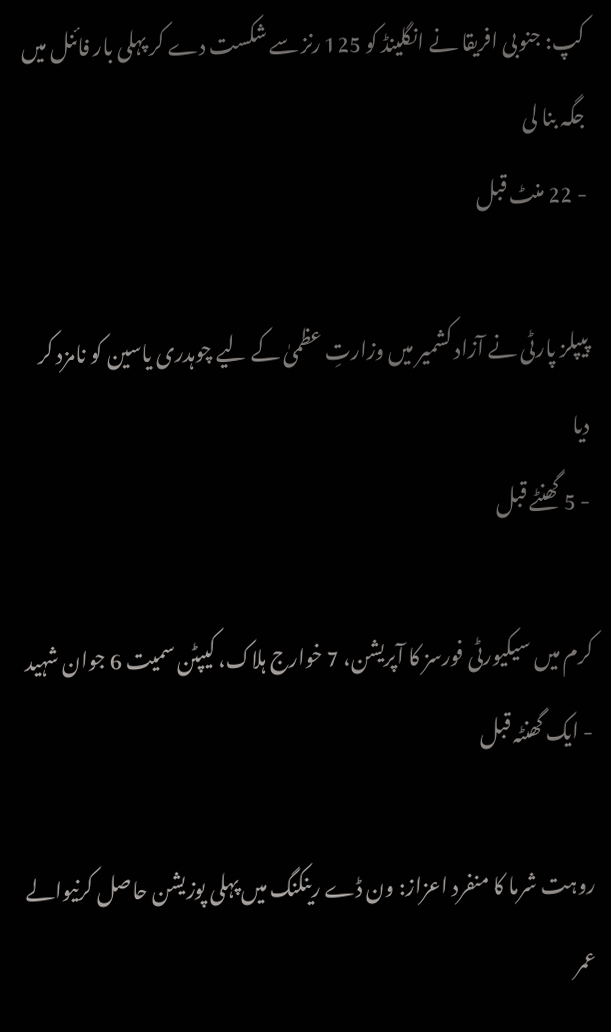کپ: جنوبی افریقا نے انگلینڈ کو 125 رنز سے شکست دے کر پہلی بار فائنل میں جگہ بنا لی
- 22 منٹ قبل

پیپلز پارٹی نے آزاد کشمیر میں وزارتِ عظمیٰ کے لیے چوہدری یاسین کو نامزد کر دیا
- 5 گھنٹے قبل

کرم میں سیکیورٹی فورسز کا آپریشن، 7 خوارج ہلاک، کیپٹن سمیت 6 جوان شہید
- ایک گھنٹہ قبل

روہت شرما کا منفرد اعزاز: ون ڈے رینکنگ میں پہلی پوزیشن حاصل کرنیوالے عمر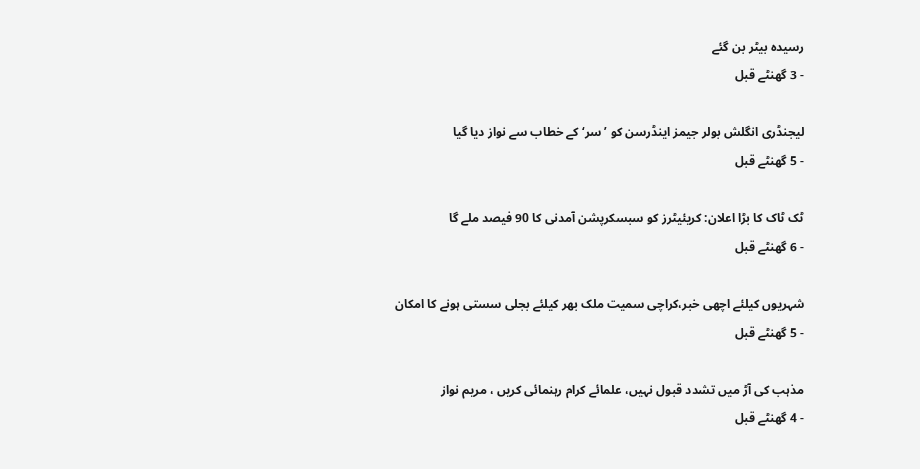رسیدہ بیٹر بن گئے
- 3 گھنٹے قبل

لیجنڈری انگلش بولر جیمز اینڈرسن کو ’سر‘ کے خطاب سے نواز دیا گیا
- 5 گھنٹے قبل

ٹک ٹاک کا بڑا اعلان: کریئیٹرز کو سبسکرپشن آمدنی کا 90 فیصد ملے گا
- 6 گھنٹے قبل

شہریوں کیلئے اچھی خبر،کراچی سمیت ملک بھر کیلئے بجلی سستی ہونے کا امکان
- 5 گھنٹے قبل

مذہب کی آڑ میں تشدد قبول نہیں، علمائے کرام رہنمائی کریں ، مریم نواز
- 4 گھنٹے قبل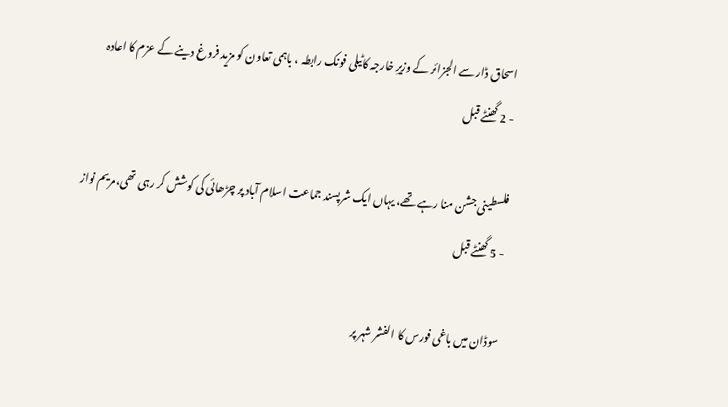اسحاق ڈار سے الجزائر کے وزیرِ خارجہ کاٹیلی فونک رابطہ ، باہمی تعاون کو مزید فروغ دینے کے عزم کا اعادہ
- 2 گھنٹے قبل

فلسطینی جشن منا رہے تھے، یہاں ایک شرپسند جماعت اسلام آباد پر چڑھائی کی کوشش کر رہی تھی،مریم نواز
- 5 گھنٹے قبل

سوڈان میں باغی فورس کا الفشر شہر پر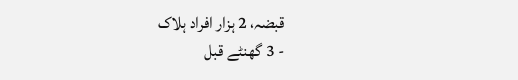قبضہ، 2 ہزار افراد ہلاک
- 3 گھنٹے قبل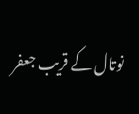نوتال کے قریب جعفر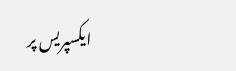ایکسپریس پر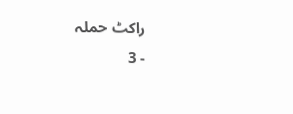راکٹ حملہ
- 3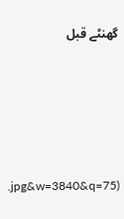گھنٹے قبل






.jpg&w=3840&q=75)